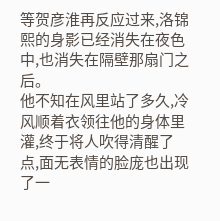等贺彦淮再反应过来,洛锦熙的身影已经消失在夜色中,也消失在隔壁那扇门之后。
他不知在风里站了多久,冷风顺着衣领往他的身体里灌,终于将人吹得清醒了点,面无表情的脸庞也出现了一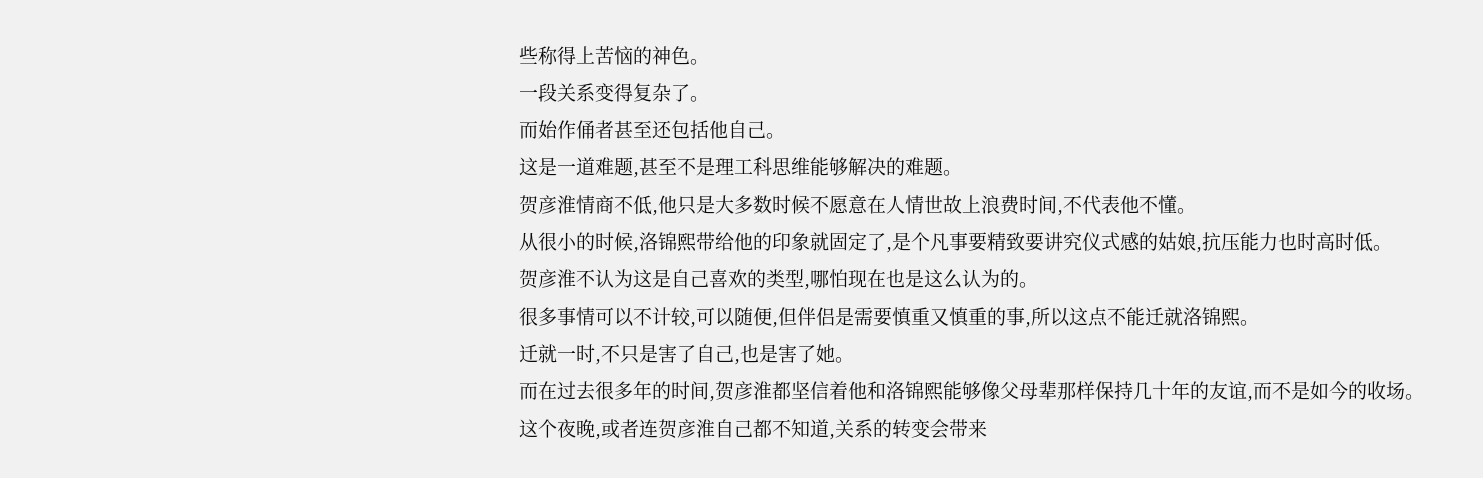些称得上苦恼的神色。
一段关系变得复杂了。
而始作俑者甚至还包括他自己。
这是一道难题,甚至不是理工科思维能够解决的难题。
贺彦淮情商不低,他只是大多数时候不愿意在人情世故上浪费时间,不代表他不懂。
从很小的时候,洛锦熙带给他的印象就固定了,是个凡事要精致要讲究仪式感的姑娘,抗压能力也时高时低。
贺彦淮不认为这是自己喜欢的类型,哪怕现在也是这么认为的。
很多事情可以不计较,可以随便,但伴侣是需要慎重又慎重的事,所以这点不能迁就洛锦熙。
迁就一时,不只是害了自己,也是害了她。
而在过去很多年的时间,贺彦淮都坚信着他和洛锦熙能够像父母辈那样保持几十年的友谊,而不是如今的收场。
这个夜晚,或者连贺彦淮自己都不知道,关系的转变会带来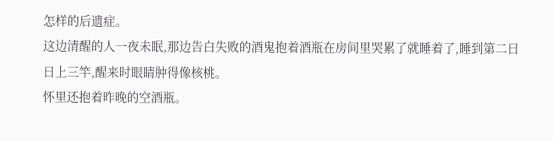怎样的后遗症。
这边清醒的人一夜未眠,那边告白失败的酒鬼抱着酒瓶在房间里哭累了就睡着了,睡到第二日日上三竿,醒来时眼睛肿得像核桃。
怀里还抱着昨晚的空酒瓶。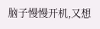脑子慢慢开机,又想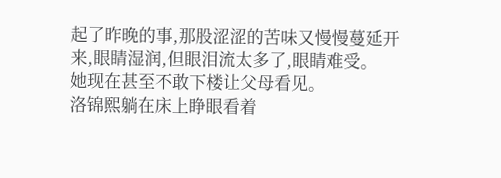起了昨晚的事,那股涩涩的苦味又慢慢蔓延开来,眼睛湿润,但眼泪流太多了,眼睛难受。
她现在甚至不敢下楼让父母看见。
洛锦熙躺在床上睁眼看着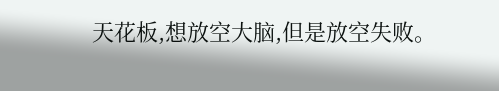天花板,想放空大脑,但是放空失败。